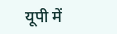यूपी में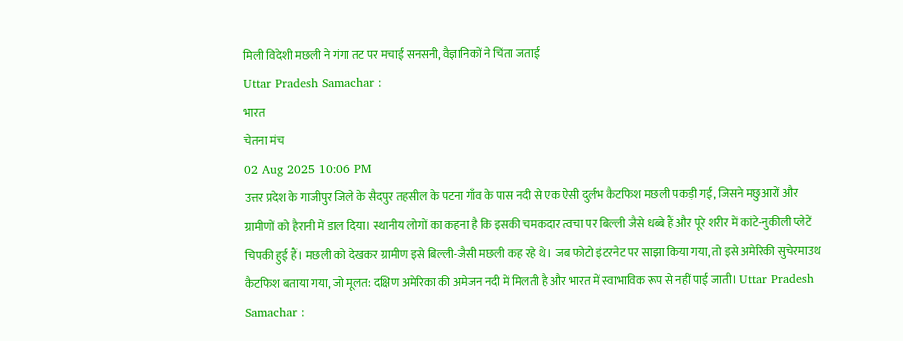मिली विदेशी मछली ने गंगा तट पर मचाई सनसनी, वैज्ञानिकों ने चिंता जताई
Uttar Pradesh Samachar :
भारत
चेतना मंच
02 Aug 2025 10:06 PM
उत्तर प्रदेश के गाजीपुर जिले के सैदपुर तहसील के पटना गाँव के पास नदी से एक ऐसी दुर्लभ कैटफिश मछली पकड़ी गई, जिसने मछुआरों और ग्रामीणों को हैरानी में डाल दिया। स्थानीय लोगों का कहना है कि इसकी चमकदार त्वचा पर बिल्ली जैसे धब्बे हैं और पूरे शरीर में कांटे-नुकीली प्लेटें चिपकी हुई हैं। मछली को देखकर ग्रामीण इसे बिल्ली-जैसी मछली कह रहे थे। जब फोटो इंटरनेट पर साझा किया गया, तो इसे अमेरिकी सुचेरमाउथ कैटफिश बताया गया, जो मूलत: दक्षिण अमेरिका की अमेजन नदी में मिलती है और भारत में स्वाभाविक रूप से नहीं पाई जाती। Uttar Pradesh Samachar :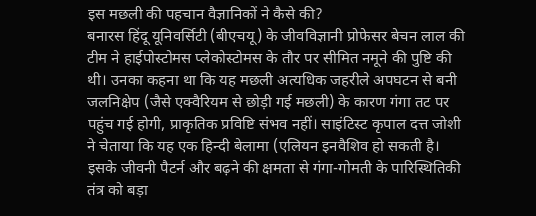इस मछली की पहचान वैज्ञानिकों ने कैसे की?
बनारस हिंदू यूनिवर्सिटी (बीएचयू) के जीवविज्ञानी प्रोफेसर बेचन लाल की टीम ने हाईपोस्टोमस प्लेकोस्टोमस के तौर पर सीमित नमूने की पुष्टि की थी। उनका कहना था कि यह मछली अत्यधिक जहरीले अपघटन से बनी जलनिक्षेप (जैसे एक्वैरियम से छोड़ी गई मछली) के कारण गंगा तट पर पहुंच गई होगी, प्राकृतिक प्रविष्टि संभव नहीं। साइंटिस्ट कृपाल दत्त जोशी ने चेताया कि यह एक हिन्दी बेलामा (एलियन इनवैशिव हो सकती है। इसके जीवनी पैटर्न और बढ़ने की क्षमता से गंगा-गोमती के पारिस्थितिकी तंत्र को बड़ा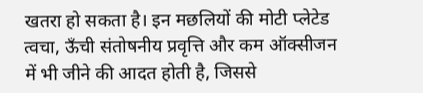खतरा हो सकता है। इन मछलियों की मोटी प्लेटेड त्वचा, ऊँची संतोषनीय प्रवृत्ति और कम ऑक्सीजन में भी जीने की आदत होती है, जिससे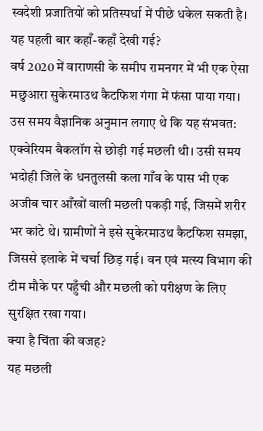स्वदेशी प्रजातियों को प्रतिस्पर्धा में पीछे धकेल सकती है।
यह पहली बार कहाँ-कहाँ देखी गई?
वर्ष 2020 में वाराणसी के समीप रामनगर में भी एक ऐसा मछुआरा सुकेरमाउथ कैटफिश गंगा में फंसा पाया गया। उस समय वैज्ञानिक अनुमान लगाए थे कि यह संभवत: एक्वेरियम बैकलॉग से छोड़ी गई मछली थी। उसी समय भदोही जिले के धनतुलसी कला गाँव के पास भी एक अजीब चार आँखों वाली मछली पकड़ी गई, जिसमें शरीर भर कांटे थे। ग्रामीणों ने इसे सुकेरमाउथ कैटफिश समझा, जिससे इलाके में चर्चा छिड़ गई। वन एवं मत्स्य विभाग की टीम मौके पर पहुँची और मछली को परीक्षण के लिए सुरक्षित रखा गया।
क्या है चिंता की वजह?
यह मछली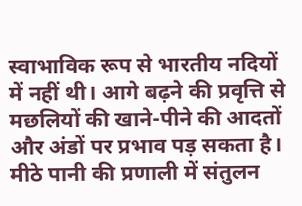स्वाभाविक रूप से भारतीय नदियों में नहीं थी। आगे बढ़ने की प्रवृत्ति से मछलियों की खाने-पीने की आदतों और अंडों पर प्रभाव पड़ सकता है। मीठे पानी की प्रणाली में संतुलन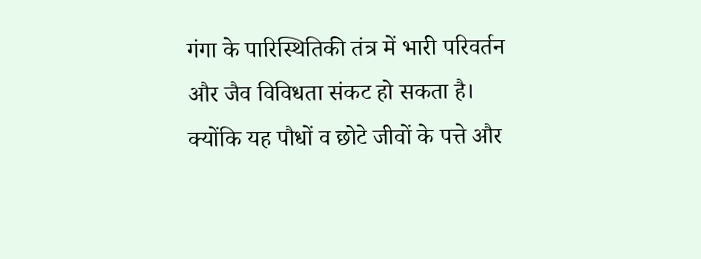गंगा के पारिस्थितिकी तंत्र में भारी परिवर्तन और जैव विविधता संकट हो सकता है। क्योंकि यह पौधों व छोटे जीवों के पत्ते और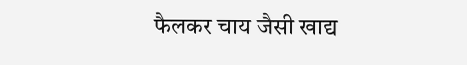फैलकर चाय जैसी खाद्य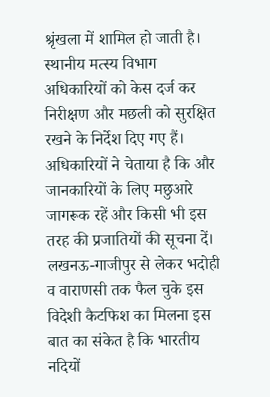श्रृंखला में शामिल हो जाती है। स्थानीय मत्स्य विभाग अधिकारियों को केस दर्ज कर निरीक्षण और मछली को सुरक्षित रखने के निर्देश दिए गए हैं। अधिकारियों ने चेताया है कि और जानकारियों के लिए मछुआरे जागरूक रहें और किसी भी इस तरह की प्रजातियों की सूचना दें। लखनऊ-गाजीपुर से लेकर भदोही व वाराणसी तक फैल चुके इस विदेशी कैटफिश का मिलना इस बात का संकेत है कि भारतीय नदियों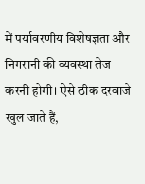में पर्यावरणीय विशेषज्ञता और निगरानी की व्यवस्था तेज करनी होगी। ऐसे ठीक दरवाजे खुल जाते हैं,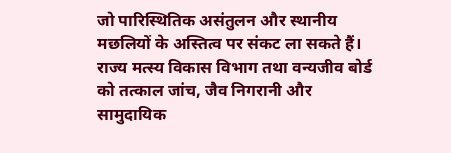जो पारिस्थितिक असंतुलन और स्थानीय मछलियों के अस्तित्व पर संकट ला सकते हैं। राज्य मत्स्य विकास विभाग तथा वन्यजीव बोर्ड को तत्काल जांच, जैव निगरानी और सामुदायिक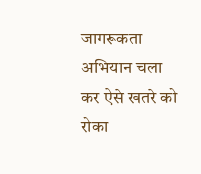जागरूकता अभियान चला कर ऐसे खतरे को रोका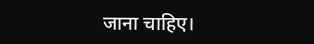जाना चाहिए।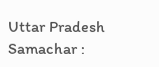Uttar Pradesh Samachar :